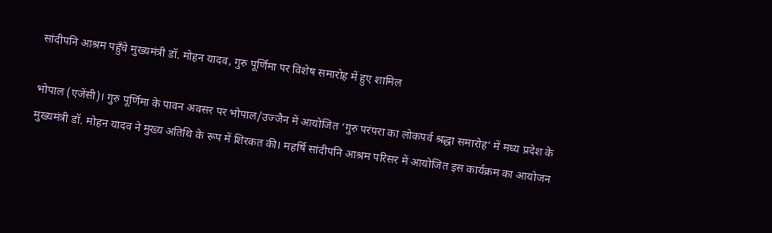सांदीपनि आश्रम पहुँचे मुख्यमंत्री डॉ. मोहन यादव, गुरु पूर्णिमा पर विशेष समारोह में हुए शामिल

भोपाल (एजेंसी)। गुरु पूर्णिमा के पावन अवसर पर भोपाल/उज्जैन में आयोजित ‘गुरु परंपरा का लोकपर्व श्रद्धा समारोह’ में मध्य प्रदेश के मुख्यमंत्री डॉ. मोहन यादव ने मुख्य अतिथि के रूप में शिरकत की। महर्षि सांदीपनि आश्रम परिसर में आयोजित इस कार्यक्रम का आयोजन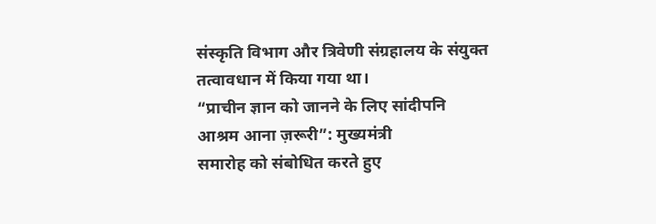संस्कृति विभाग और त्रिवेणी संग्रहालय के संयुक्त तत्वावधान में किया गया था।
“प्राचीन ज्ञान को जानने के लिए सांदीपनि आश्रम आना ज़रूरी”: मुख्यमंत्री
समारोह को संबोधित करते हुए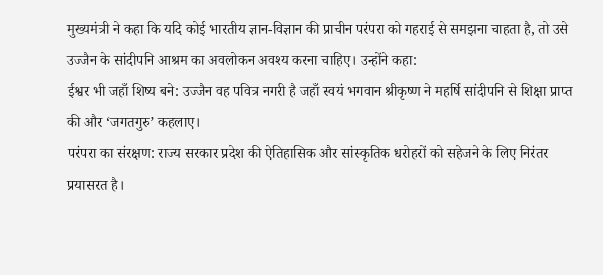मुख्यमंत्री ने कहा कि यदि कोई भारतीय ज्ञान-विज्ञान की प्राचीन परंपरा को गहराई से समझना चाहता है, तो उसे उज्जैन के सांदीपनि आश्रम का अवलोकन अवश्य करना चाहिए। उन्होंने कहा:
ईश्वर भी जहाँ शिष्य बने: उज्जैन वह पवित्र नगरी है जहाँ स्वयं भगवान श्रीकृष्ण ने महर्षि सांदीपनि से शिक्षा प्राप्त की और ‘जगतगुरु’ कहलाए।
परंपरा का संरक्षण: राज्य सरकार प्रदेश की ऐतिहासिक और सांस्कृतिक धरोहरों को सहेजने के लिए निरंतर प्रयासरत है।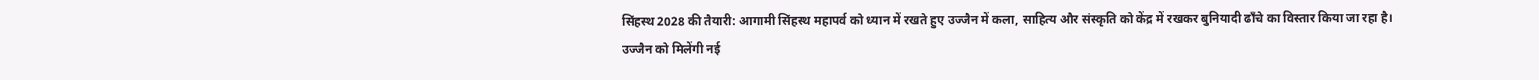सिंहस्थ 2028 की तैयारी: आगामी सिंहस्थ महापर्व को ध्यान में रखते हुए उज्जैन में कला, साहित्य और संस्कृति को केंद्र में रखकर बुनियादी ढाँचे का विस्तार किया जा रहा है।
उज्जैन को मिलेंगी नई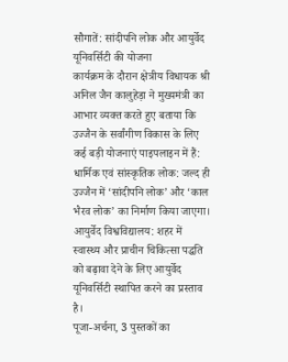सौगातें: सांदीपनि लोक और आयुर्वेद यूनिवर्सिटी की योजना
कार्यक्रम के दौरान क्षेत्रीय विधायक श्री अनिल जैन कालुहेड़ा ने मुख्यमंत्री का आभार व्यक्त करते हुए बताया कि उज्जैन के सर्वांगीण विकास के लिए कई बड़ी योजनाएं पाइपलाइन में हैं:
धार्मिक एवं सांस्कृतिक लोक: जल्द ही उज्जैन में ‘सांदीपनि लोक’ और ‘काल भैरव लोक’ का निर्माण किया जाएगा।
आयुर्वेद विश्वविद्यालय: शहर में स्वास्थ्य और प्राचीन चिकित्सा पद्धति को बढ़ावा देने के लिए आयुर्वेद यूनिवर्सिटी स्थापित करने का प्रस्ताव है।
पूजा-अर्चना, 3 पुस्तकों का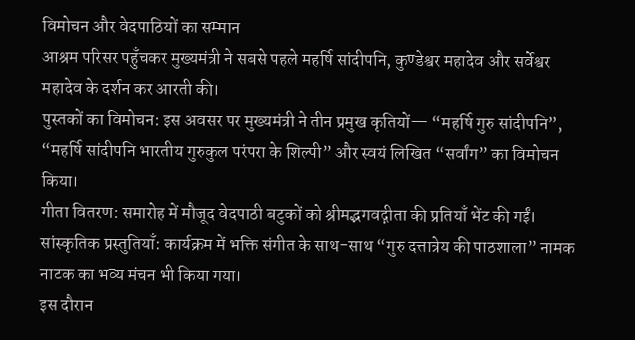विमोचन और वेदपाठियों का सम्मान
आश्रम परिसर पहुँचकर मुख्यमंत्री ने सबसे पहले महर्षि सांदीपनि, कुण्डेश्वर महादेव और सर्वेश्वर महादेव के दर्शन कर आरती की।
पुस्तकों का विमोचन: इस अवसर पर मुख्यमंत्री ने तीन प्रमुख कृतियों— “महर्षि गुरु सांदीपनि”, “महर्षि सांदीपनि भारतीय गुरुकुल परंपरा के शिल्पी” और स्वयं लिखित “सर्वांग” का विमोचन किया।
गीता वितरण: समारोह में मौजूद वेदपाठी बटुकों को श्रीमद्भगवद्गीता की प्रतियाँ भेंट की गईं।
सांस्कृतिक प्रस्तुतियाँ: कार्यक्रम में भक्ति संगीत के साथ-साथ “गुरु दत्तात्रेय की पाठशाला” नामक नाटक का भव्य मंचन भी किया गया।
इस दौरान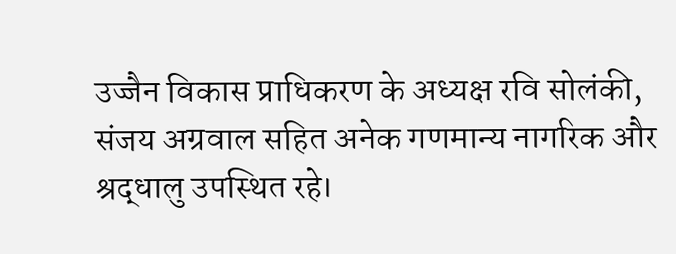उज्जैन विकास प्राधिकरण के अध्यक्ष रवि सोलंकी, संजय अग्रवाल सहित अनेक गणमान्य नागरिक और श्रद्धालु उपस्थित रहे।